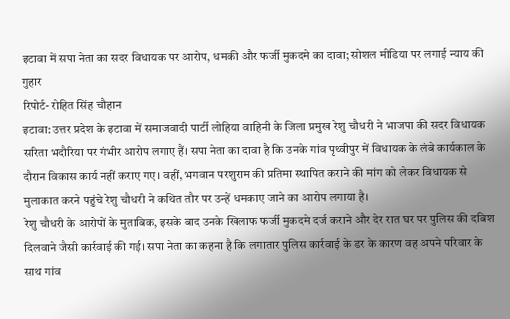इटावा में सपा नेता का सदर विधायक पर आरोप, धमकी और फर्जी मुकदमे का दावा; सोशल मीडिया पर लगाई न्याय की गुहार
रिपोर्ट- रोहित सिंह चौहान
इटावा: उत्तर प्रदेश के इटावा में समाजवादी पार्टी लोहिया वाहिनी के जिला प्रमुख रेशु चौधरी ने भाजपा की सदर विधायक सरिता भदौरिया पर गंभीर आरोप लगाए हैं। सपा नेता का दावा है कि उनके गांव पृथ्वीपुर में विधायक के लंबे कार्यकाल के दौरान विकास कार्य नहीं कराए गए। वहीं, भगवान परशुराम की प्रतिमा स्थापित कराने की मांग को लेकर विधायक से मुलाकात करने पहुंचे रेशु चौधरी ने कथित तौर पर उन्हें धमकाए जाने का आरोप लगाया है।
रेशु चौधरी के आरोपों के मुताबिक, इसके बाद उनके खिलाफ फर्जी मुकदमे दर्ज कराने और देर रात घर पर पुलिस की दबिश दिलवाने जैसी कार्रवाई की गई। सपा नेता का कहना है कि लगातार पुलिस कार्रवाई के डर के कारण वह अपने परिवार के साथ गांव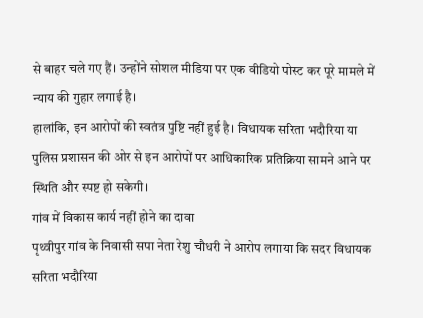से बाहर चले गए हैं। उन्होंने सोशल मीडिया पर एक वीडियो पोस्ट कर पूरे मामले में न्याय की गुहार लगाई है।
हालांकि, इन आरोपों की स्वतंत्र पुष्टि नहीं हुई है। विधायक सरिता भदौरिया या पुलिस प्रशासन की ओर से इन आरोपों पर आधिकारिक प्रतिक्रिया सामने आने पर स्थिति और स्पष्ट हो सकेगी।
गांव में विकास कार्य नहीं होने का दावा
पृथ्वीपुर गांव के निवासी सपा नेता रेशु चौधरी ने आरोप लगाया कि सदर विधायक सरिता भदौरिया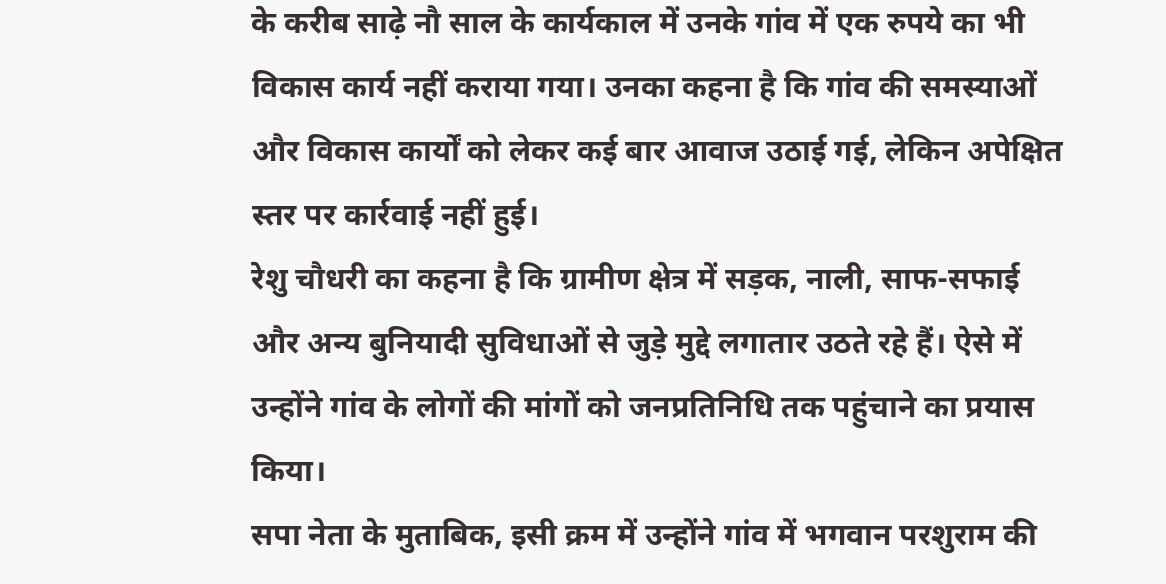के करीब साढ़े नौ साल के कार्यकाल में उनके गांव में एक रुपये का भी विकास कार्य नहीं कराया गया। उनका कहना है कि गांव की समस्याओं और विकास कार्यों को लेकर कई बार आवाज उठाई गई, लेकिन अपेक्षित स्तर पर कार्रवाई नहीं हुई।
रेशु चौधरी का कहना है कि ग्रामीण क्षेत्र में सड़क, नाली, साफ-सफाई और अन्य बुनियादी सुविधाओं से जुड़े मुद्दे लगातार उठते रहे हैं। ऐसे में उन्होंने गांव के लोगों की मांगों को जनप्रतिनिधि तक पहुंचाने का प्रयास किया।
सपा नेता के मुताबिक, इसी क्रम में उन्होंने गांव में भगवान परशुराम की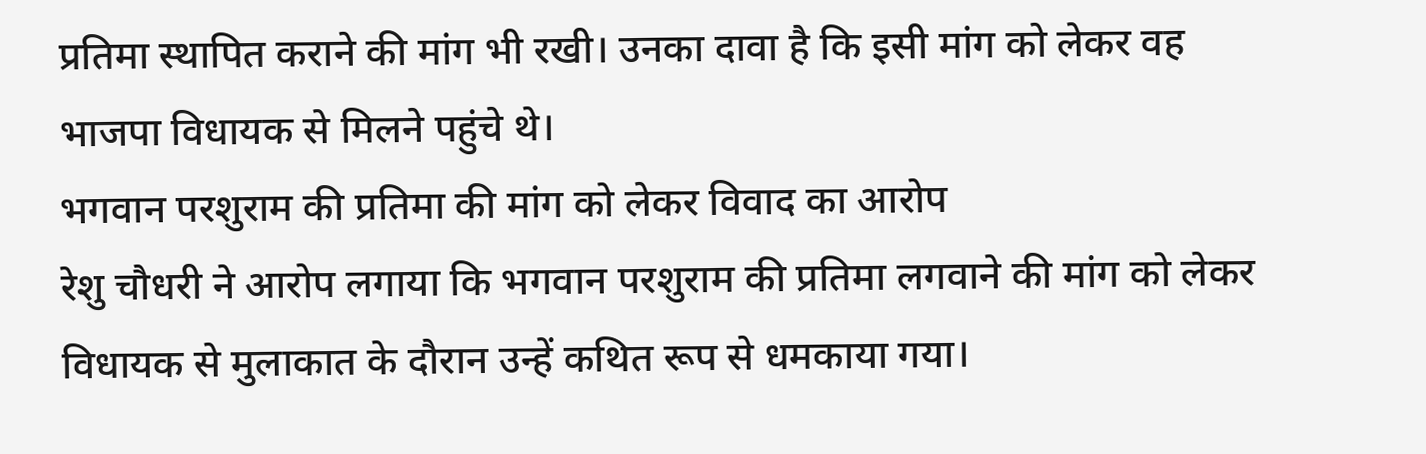प्रतिमा स्थापित कराने की मांग भी रखी। उनका दावा है कि इसी मांग को लेकर वह भाजपा विधायक से मिलने पहुंचे थे।
भगवान परशुराम की प्रतिमा की मांग को लेकर विवाद का आरोप
रेशु चौधरी ने आरोप लगाया कि भगवान परशुराम की प्रतिमा लगवाने की मांग को लेकर विधायक से मुलाकात के दौरान उन्हें कथित रूप से धमकाया गया।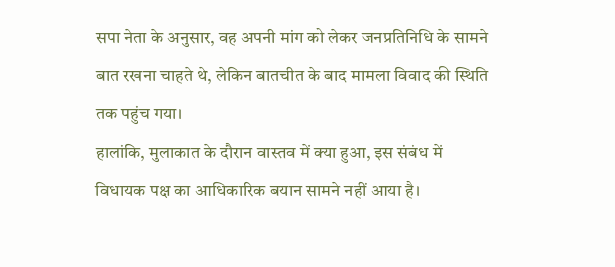सपा नेता के अनुसार, वह अपनी मांग को लेकर जनप्रतिनिधि के सामने बात रखना चाहते थे, लेकिन बातचीत के बाद मामला विवाद की स्थिति तक पहुंच गया।
हालांकि, मुलाकात के दौरान वास्तव में क्या हुआ, इस संबंध में विधायक पक्ष का आधिकारिक बयान सामने नहीं आया है।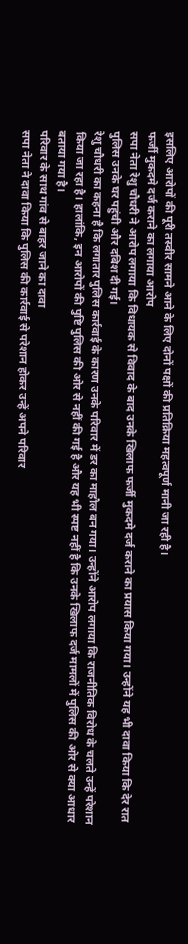इसलिए आरोपों की पूरी तस्वीर सामने आने के लिए दोनों पक्षों की प्रतिक्रिया महत्वपूर्ण मानी जा रही है।
फर्जी मुकदमे दर्ज कराने का लगाया आरोप
सपा नेता रेशु चौधरी ने आरोप लगाया कि विधायक से विवाद के बाद उनके खिलाफ फर्जी मुकदमे दर्ज कराने का प्रयास किया गया। उन्होंने यह भी दावा किया कि देर रात पुलिस उनके घर पहुंची और दबिश दी गई।
रेशु चौधरी का कहना है कि लगातार पुलिस कार्रवाई के कारण उनके परिवार में डर का माहौल बन गया। उन्होंने आरोप लगाया कि राजनीतिक विरोध के चलते उन्हें परेशान किया जा रहा है। हालांकि, इन आरोपों की पुष्टि पुलिस की ओर से नहीं की गई है और यह भी स्पष्ट नहीं है कि उनके खिलाफ दर्ज मामलों में पुलिस की ओर से क्या आधार बताया गया है।
परिवार के साथ गांव से बाहर जाने का दावा
सपा नेता ने दावा किया कि पुलिस की कार्रवाई से परेशान होकर उन्हें अपने परिवार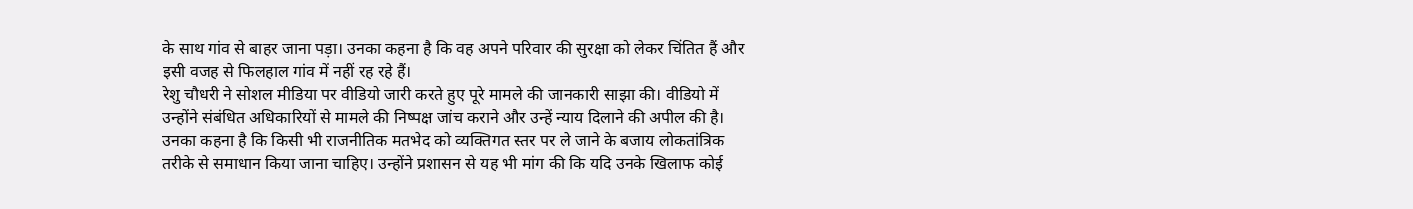के साथ गांव से बाहर जाना पड़ा। उनका कहना है कि वह अपने परिवार की सुरक्षा को लेकर चिंतित हैं और इसी वजह से फिलहाल गांव में नहीं रह रहे हैं।
रेशु चौधरी ने सोशल मीडिया पर वीडियो जारी करते हुए पूरे मामले की जानकारी साझा की। वीडियो में उन्होंने संबंधित अधिकारियों से मामले की निष्पक्ष जांच कराने और उन्हें न्याय दिलाने की अपील की है।
उनका कहना है कि किसी भी राजनीतिक मतभेद को व्यक्तिगत स्तर पर ले जाने के बजाय लोकतांत्रिक तरीके से समाधान किया जाना चाहिए। उन्होंने प्रशासन से यह भी मांग की कि यदि उनके खिलाफ कोई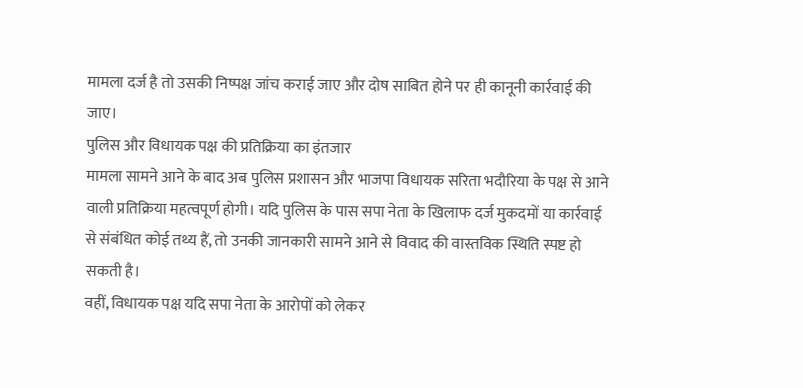मामला दर्ज है तो उसकी निष्पक्ष जांच कराई जाए और दोष साबित होने पर ही कानूनी कार्रवाई की जाए।
पुलिस और विधायक पक्ष की प्रतिक्रिया का इंतजार
मामला सामने आने के बाद अब पुलिस प्रशासन और भाजपा विधायक सरिता भदौरिया के पक्ष से आने वाली प्रतिक्रिया महत्वपूर्ण होगी। यदि पुलिस के पास सपा नेता के खिलाफ दर्ज मुकदमों या कार्रवाई से संबंधित कोई तथ्य हैं, तो उनकी जानकारी सामने आने से विवाद की वास्तविक स्थिति स्पष्ट हो सकती है।
वहीं, विधायक पक्ष यदि सपा नेता के आरोपों को लेकर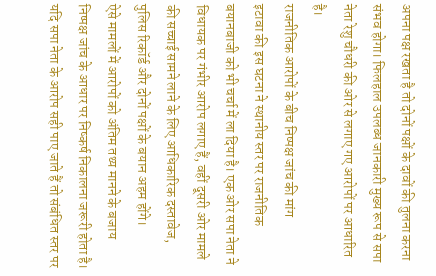अपना पक्ष रखता है तो दोनों पक्षों के दावों की तुलना करना संभव होगा। फिलहाल उपलब्ध जानकारी मुख्य रूप से सपा नेता रेशु चौधरी की ओर से लगाए गए आरोपों पर आधारित है।
राजनीतिक आरोपों के बीच निष्पक्ष जांच की मांग
इटावा की इस घटना ने स्थानीय स्तर पर राजनीतिक बयानबाजी को भी चर्चा में ला दिया है। एक ओर सपा नेता ने विधायक पर गंभीर आरोप लगाए हैं, वहीं दूसरी ओर मामले की सच्चाई सामने लाने के लिए आधिकारिक दस्तावेज, पुलिस रिकॉर्ड और दोनों पक्षों के बयान अहम होंगे।
ऐसे मामलों में आरोपों को अंतिम तथ्य मानने के बजाय निष्पक्ष जांच के आधार पर निष्कर्ष निकालना जरूरी होता है। यदि सपा नेता के आरोप सही पाए जाते हैं तो संबंधित स्तर पर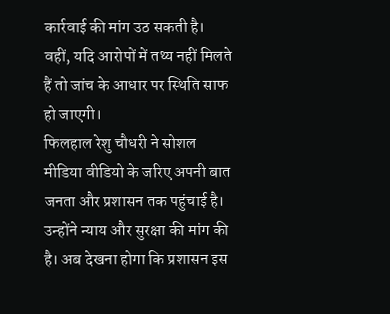कार्रवाई की मांग उठ सकती है। वहीं, यदि आरोपों में तथ्य नहीं मिलते हैं तो जांच के आधार पर स्थिति साफ हो जाएगी।
फिलहाल रेशु चौधरी ने सोशल मीडिया वीडियो के जरिए अपनी बात जनता और प्रशासन तक पहुंचाई है। उन्होंने न्याय और सुरक्षा की मांग की है। अब देखना होगा कि प्रशासन इस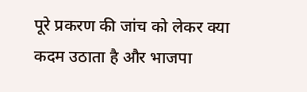पूरे प्रकरण की जांच को लेकर क्या कदम उठाता है और भाजपा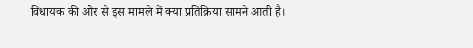विधायक की ओर से इस मामले में क्या प्रतिक्रिया सामने आती है।